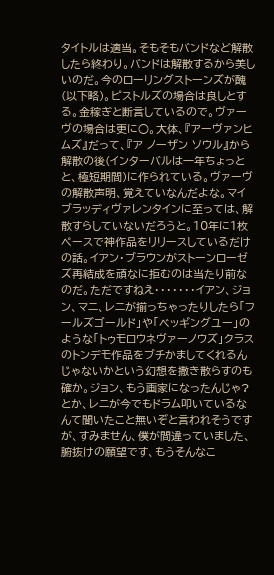タイトルは適当。そもそもバンドなど解散したら終わり。バンドは解散するから美しいのだ。今のローリングストーンズが醜(以下略)。ピストルズの場合は良しとする。金稼ぎと断言しているので。ヴァーヴの場合は更に○。大体、『アーヴァンヒムズ』だって、『ア ノーザン ソウル』から解散の後(インターバルは一年ちょっとと、極短期間)に作られている。ヴァーヴの解散声明、覚えていなんだよな。マイブラッディヴァレンタインに至っては、解散すらしていないだろうと。10年に1枚ペースで神作品をリリースしているだけの話。イアン・ブラウンがストーンローゼズ再結成を頑なに拒むのは当たり前なのだ。ただですねえ・・・・・・・イアン、ジョン、マニ、レニが揃っちゃったりしたら「フールズゴールド」や「ベッギングユー」のような「トゥモロウネヴァーノウズ」クラスのトンデモ作品をブチかましてくれるんじゃないかという幻想を撒き散らすのも確か。ジョン、もう画家になったんじゃ?とか、レニが今でもドラム叩いているなんて聞いたこと無いぞと言われそうですが、すみません、僕が間違っていました、腑抜けの願望です、もうそんなこ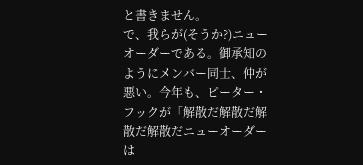と書きません。
で、我らが(そうか?)ニューオーダーである。御承知のようにメンバー同士、仲が悪い。今年も、ピーター・フックが「解散だ解散だ解散だ解散だニューオーダーは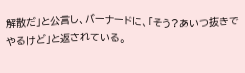解散だ」と公言し、バーナードに、「そう?あいつ抜きでやるけど」と返されている。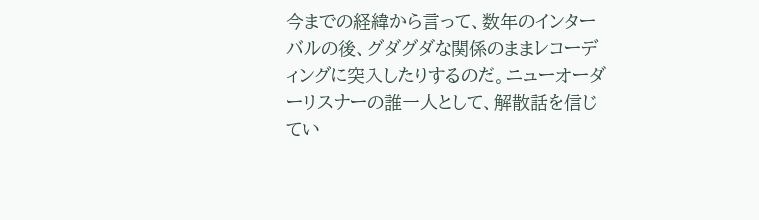今までの経緯から言って、数年のインターバルの後、グダグダな関係のままレコーディングに突入したりするのだ。ニューオーダーリスナーの誰一人として、解散話を信じてい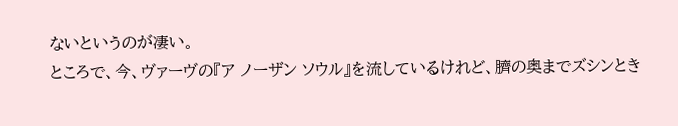ないというのが凄い。
ところで、今、ヴァーヴの『ア ノーザン ソウル』を流しているけれど、臍の奥までズシンとき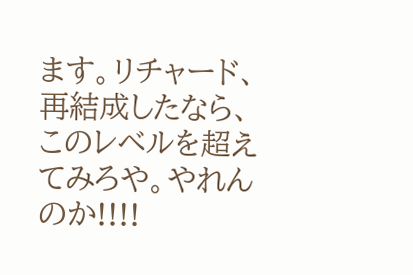ます。リチャード、再結成したなら、このレベルを超えてみろや。やれんのか!!!!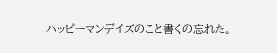ハッピーマンデイズのこと書くの忘れた。